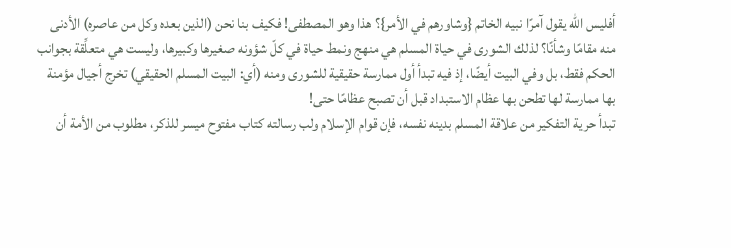أفليس الله يقول آمرًا نبيه الخاتم {وشاورهم في الأمر}؟ هذا وهو المصطفى! فكيف بنا نحن (الذين بعده وكل من عاصره) الأدنى منه مقامًا وشأنًا؟ لذلك الشورى في حياة المسلم هي منهج ونمط حياة في كلّ شؤونه صغيرها وكبيرها، وليست هي متعلِّقة بجوانب الحكم فقط، بل وفي البيت أيضًا، إذ فيه تبدأ أول ممارسة حقيقية للشورى ومنه (أي: البيت المسلم الحقيقي) تخرج أجيال مؤمنة بها ممارسة لها تطحن بها عظام الاستبداد قبل أن تصبح عظامًا حتى!
تبدأ حرية التفكير من علاقة المسلم بدينه نفسه، فإن قوام الإسلام ولب رسالته كتاب مفتوح ميسر للذكر، مطلوب من الأمة أن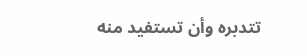تتدبره وأن تستفيد منه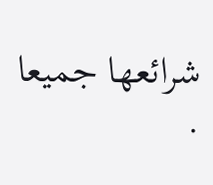شرائعها جميعا .